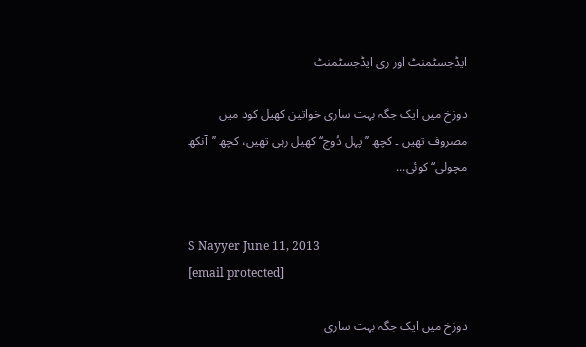ایڈجسٹمنٹ اور ری ایڈجسٹمنٹ

دوزخ میں ایک جگہ بہت ساری خواتین کھیل کود میں مصروف تھیں ۔ کچھ ’’پہل دُوج‘‘ کھیل رہی تھیں، کچھ ’’آنکھ مچولی‘‘ کوئی...


S Nayyer June 11, 2013
[email protected]

دوزخ میں ایک جگہ بہت ساری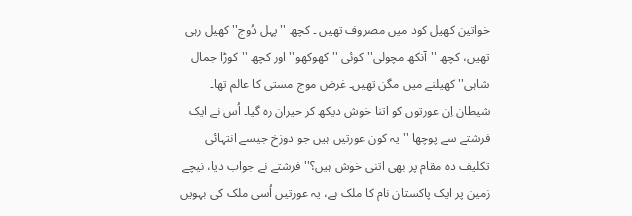خواتین کھیل کود میں مصروف تھیں ۔ کچھ ''پہل دُوج'' کھیل رہی تھیں، کچھ ''آنکھ مچولی'' کوئی ''کھوکھو'' اور کچھ ''کوڑا جمال شاہی'' کھیلنے میں مگن تھیں۔ غرض موج مستی کا عالم تھا۔ شیطان اِن عورتوں کو اتنا خوش دیکھ کر حیران رہ گیا۔ اُس نے ایک فرشتے سے پوچھا ''یہ کون عورتیں ہیں جو دوزخ جیسے انتہائی تکلیف دہ مقام پر بھی اتنی خوش ہیں؟'' فرشتے نے جواب دیا، نیچے زمین پر ایک پاکستان نام کا ملک ہے، یہ عورتیں اُسی ملک کی بہویں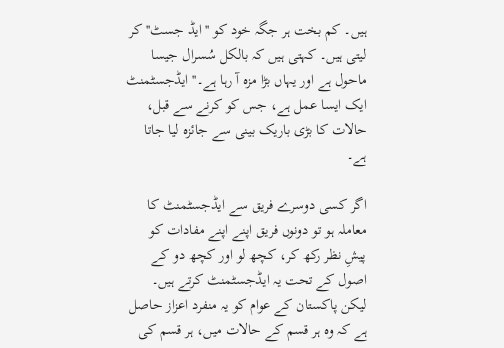ہیں۔ کم بخت ہر جگہ خود کو ''ایڈ جسٹ'' کر لیتی ہیں۔ کہتی ہیں کہ بالکل سُسرال جیسا ماحول ہے اور یہاں بڑا مزہ آ رہا ہے۔'' ایڈجسٹمنٹ ایک ایسا عمل ہے، جس کو کرنے سے قبل، حالات کا بڑی باریک بینی سے جائزہ لیا جاتا ہے۔

اگر کسی دوسرے فریق سے ایڈجسٹمنٹ کا معاملہ ہو تو دونوں فریق اپنے اپنے مفادات کو پیشِ نظر رکھ کر، کچھ لو اور کچھ دو کے اصول کے تحت یہ ایڈجسٹمنٹ کرتے ہیں۔ لیکن پاکستان کے عوام کو یہ منفرد اعزاز حاصل ہے کہ وہ ہر قسم کے حالات میں، ہر قسم کی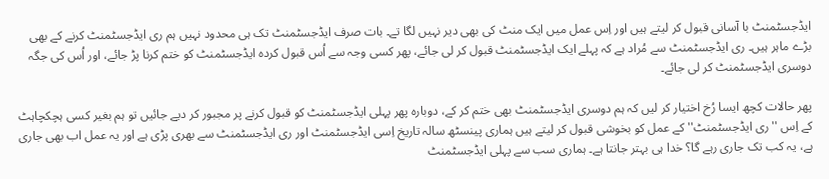ایڈجسٹمنٹ با آسانی قبول کر لیتے ہیں اور اِس عمل میں ایک منٹ کی بھی دیر نہیں لگا تے۔ بات صرف ایڈجسٹمنٹ تک ہی محدود نہیں ہم ری ایڈجسٹمنٹ کرنے کے بھی بڑے ماہر ہیں۔ ری ایڈجسٹمنٹ سے مُراد ہے کہ پہلے ایک ایڈجسٹمنٹ قبول کر لی جائے، پھر کسی وجہ سے اُس قبول کردہ ایڈجسٹمنٹ کو ختم کرنا پڑ جائے، اور اُس کی جگہ دوسری ایڈجسٹمنٹ کر لی جائے۔

پھر حالات کچھ ایسا رُخ اختیار کر لیں کہ ہم دوسری ایڈجسٹمنٹ بھی ختم کر کے، دوبارہ پھر پہلی ایڈجسٹمنٹ کو قبول کرنے پر مجبور کر دیے جائیں تو ہم بغیر کسی ہچکچاہٹ کے اِس ''ری ایڈجسٹمنٹ'' کے عمل کو بخوشی قبول کر لیتے ہیں ہماری پینسٹھ سالہ تاریخ اِسی ایڈجسٹمنٹ اور ری ایڈجسٹمنٹ سے بھری پڑی ہے اور یہ عمل اب بھی جاری ہے، یہ کب تک جاری رہے گا؟ خدا ہی بہتر جانتا ہے۔ ہماری سب سے پہلی ایڈجسٹمنٹ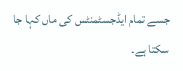جسے تمام ایڈجسٹمنٹس کی ماں کہا جا سکتا ہے۔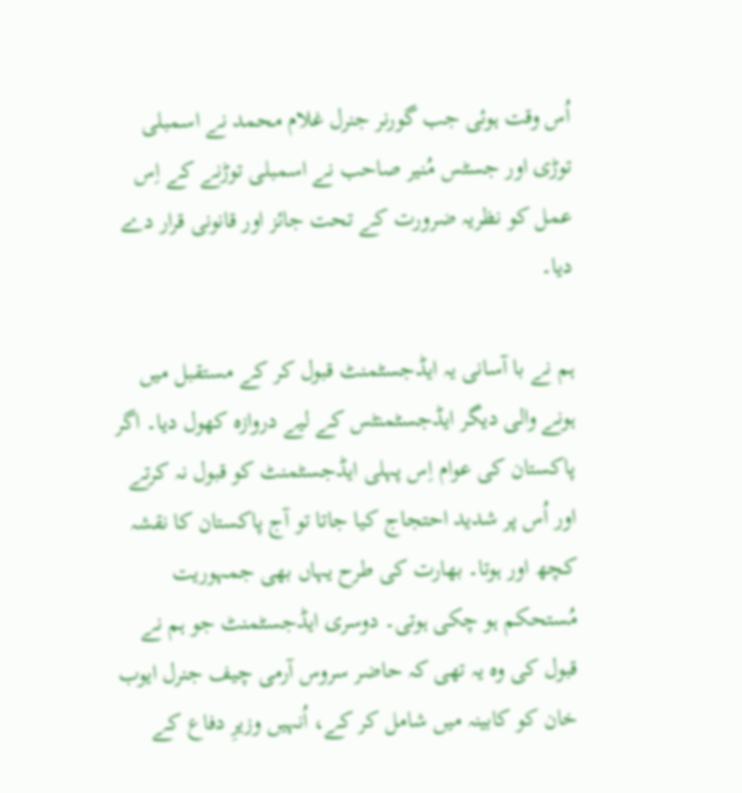اُس وقت ہوئی جب گورنر جنرل غلام محمد نے اسمبلی توڑی اور جسٹس مُنیر صاحب نے اسمبلی توڑنے کے اِس عمل کو نظریہ ضرورت کے تحت جائز اور قانونی قرار دے دیا۔

ہم نے با آسانی یہ ایڈجسٹمنٹ قبول کر کے مستقبل میں ہونے والی دیگر ایڈجسٹمنٹس کے لیے دروازہ کھول دیا۔ اگر پاکستان کی عوام اِس پہلی ایڈجسٹمنٹ کو قبول نہ کرتے اور اُس پر شدید احتجاج کیا جاتا تو آج پاکستان کا نقشہ کچھ اور ہوتا۔ بھارت کی طرح یہاں بھی جمہوریت مُستحکم ہو چکی ہوتی۔ دوسری ایڈجسٹمنٹ جو ہم نے قبول کی وہ یہ تھی کہ حاضر سروس آرمی چیف جنرل ایوب خان کو کابینہ میں شامل کر کے، اُنہیں وزیرِ دفاع کے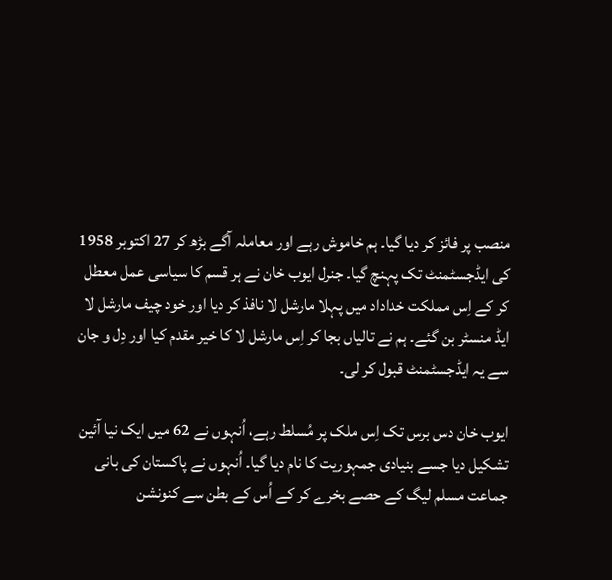منصب پر فائز کر دیا گیا۔ ہم خاموش رہے اور معاملہ آگے بڑھ کر 27 اکتوبر 1958 کی ایڈجسٹمنٹ تک پہنچ گیا۔ جنرل ایوب خان نے ہر قسم کا سیاسی عمل معطل کر کے اِس مملکت خداداد میں پہلا مارشل لا نافذ کر دیا اور خود چیف مارشل لا ایڈ منسٹر بن گئے۔ ہم نے تالیاں بجا کر اِس مارشل لا کا خیر مقدم کیا اور دِل و جان سے یہ ایڈجسٹمنٹ قبول کر لی۔

ایوب خان دس برس تک اِس ملک پر مُسلط رہے، اُنہوں نے 62 میں ایک نیا آئین تشکیل دیا جسے بنیادی جمہوریت کا نام دیا گیا۔ اُنہوں نے پاکستان کی بانی جماعت مسلم لیگ کے حصے بخرے کر کے اُس کے بطن سے کنونشن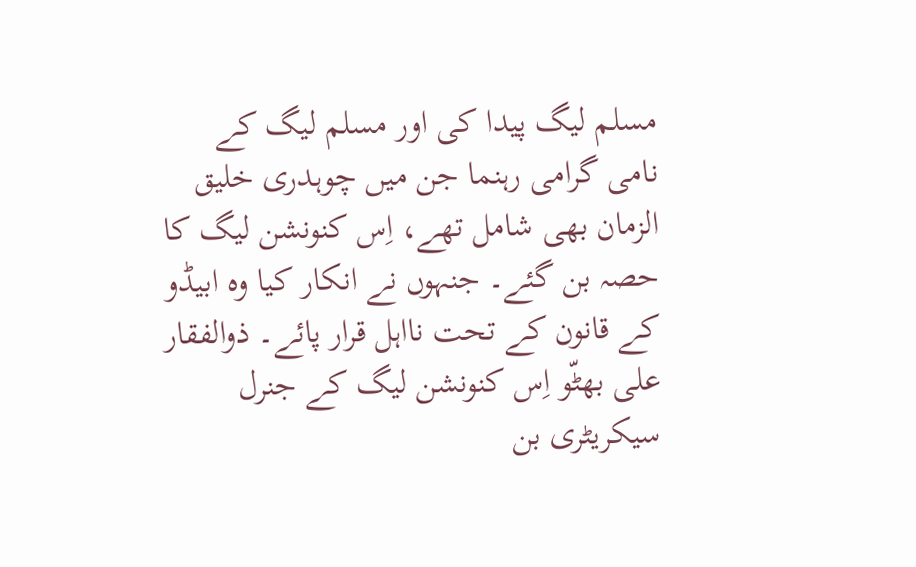مسلم لیگ پیدا کی اور مسلم لیگ کے نامی گرامی رہنما جن میں چوہدری خلیق الزمان بھی شامل تھے، اِس کنونشن لیگ کا حصہ بن گئے۔ جنہوں نے انکار کیا وہ ابیڈو کے قانون کے تحت نااہل قرار پائے۔ ذوالفقار علی بھٹّو اِس کنونشن لیگ کے جنرل سیکریٹری بن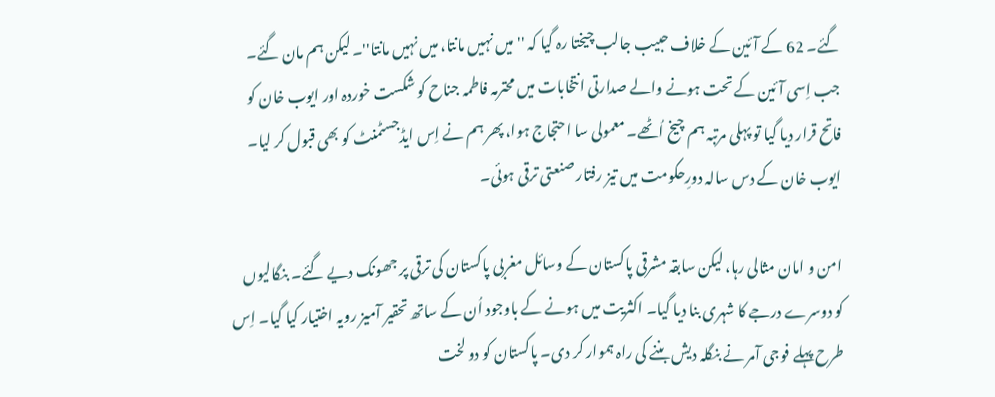گئے۔ 62 کے آئین کے خلاف حبیب جالب چیختا رہ گیا کہ ''میں نہیں مانتا، میں نہیں مانتا''۔ لیکن ہم مان گئے۔ جب اِسی آئین کے تحت ہونے والے صدارتی انتخابات میں محترمہ فاطمہ جناح کو شکست خوردہ اور ایوب خان کو فاتح قرار دیا گیا تو پہلی مرتبہ ہم چیخ اُٹھے۔ معمولی سا احتجاج ہوا، پھر ہم نے اِس ایڈجسٹمنٹ کو بھی قبول کر لیا۔ ایوب خان کے دس سالہ دورِحکومت میں تیز رفتار صنعتی ترقی ہوئی۔

امن و امان مثالی رہا، لیکن سابقہ مشرقی پاکستان کے وسائل مغربی پاکستان کی ترقی پر جھونک دیے گئے۔ بنگالیوں کو دوسرے درجے کا شہری بنا دیا گیا۔ اکثریت میں ہونے کے باوجود اُن کے ساتھ تحقیر آمیز رویہ اختیار کیا گیا۔ اِس طرح پہلے فوجی آمر نے بنگلہ دیش بننے کی راہ ہموار کر دی۔ پاکستان کو دو لخت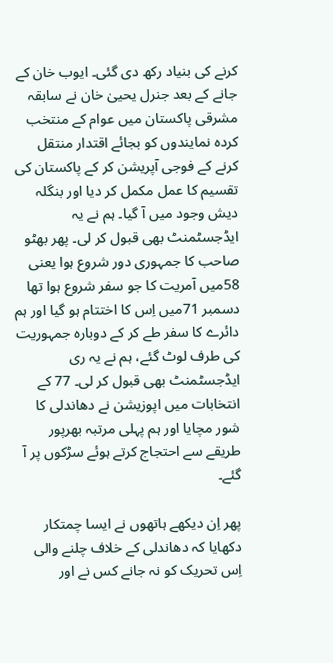کرنے کی بنیاد رکھ دی گئی۔ ایوب خان کے جانے کے بعد جنرل یحییٰ خان نے سابقہ مشرقی پاکستان میں عوام کے منتخب کردہ نمایندوں کو بجائے اقتدار منتقل کرنے کے فوجی آپریشن کر کے پاکستان کی تقسیم کا عمل مکمل کر دیا اور بنگلہ دیش وجود میں آ گیا۔ ہم نے یہ ایڈجسٹمنٹ بھی قبول کر لی۔ پھر بھٹو صاحب کا جمہوری دور شروع ہوا یعنی 58میں آمریت کا جو سفر شروع ہوا تھا دسمبر 71میں اِس کا اختتام ہو گیا اور ہم دائرے کا سفر طے کر کے دوبارہ جمہوریت کی طرف لوٹ گئے، ہم نے یہ ری ایڈجسٹمنٹ بھی قبول کر لی۔ 77 کے انتخابات میں اپوزیشن نے دھاندلی کا شور مچایا اور ہم پہلی مرتبہ بھرپور طریقے سے احتجاج کرتے ہوئے سڑکوں پر آ گئے۔

پھر اِن دیکھے ہاتھوں نے ایسا چمتکار دکھایا کہ دھاندلی کے خلاف چلنے والی اِس تحریک کو نہ جانے کس نے اور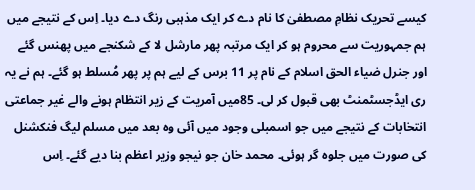کیسے تحریک نظامِ مصطفیٰ کا نام دے کر ایک مذہبی رنگ دے دیا۔ اِس کے نتیجے میں ہم جمہوریت سے محروم ہو کر ایک مرتبہ پھر مارشل لا کے شکنجے میں پھنس گئے اور جنرل ضیاء الحق اسلام کے نام پر 11 برس کے لیے ہم پر پھر مُسلط ہو گئے۔ ہم نے یہ ری ایڈجسٹمنٹ بھی قبول کر لی۔ 85میں آمریت کے زیر انتظام ہونے والے غیر جماعتی انتخابات کے نتیجے میں جو اسمبلی وجود میں آئی وہ بعد میں مسلم لیگ فنکشنل کی صورت میں جلوہ گر ہوئی۔ محمد خان جو نیجو وزیر اعظم بنا دیے گئے۔ اِس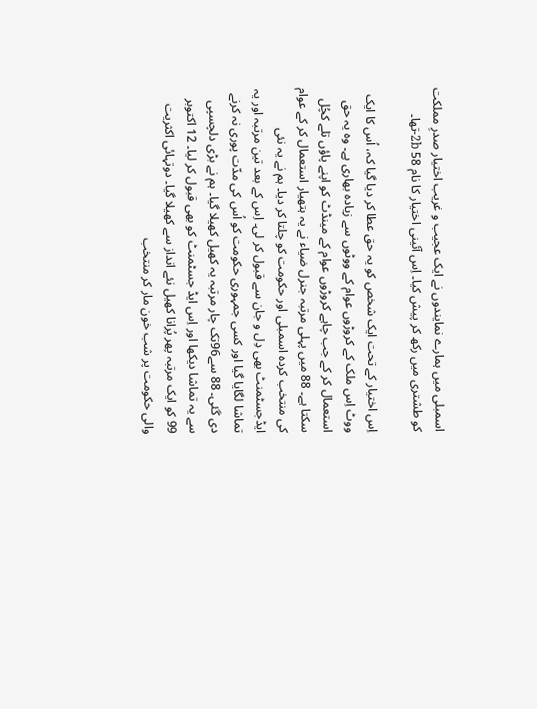اسمبلی میں ہمارے نمایندوں نے ایک عجیب و غریب اختیار صدرِ مملکت کو طشتری میں رکھ کر پیش کیا۔ اِس آئینی اختیار کا نام 2b 58-تھا۔

اِس اختیار کے تحت ایک شخص کو یہ حق عطا کر دیا گیا کہ، اُس کا ایک ووٹ اِس ملک کے کروڑوں عوام کے ووٹوں سے زیادہ بھاری ہے۔ وہ یہ حق استعمال کر کے جب چاہے کروڑوں عوام کے مینڈٹ کو اپنے پاؤں تلے کچُل سکتا ہے۔ 88 میں پہلی مرتبہ جنرل ضیاء نے یہ ہتھیار استعمال کر کے عوام کی منتخب کردہ اسمبلی اور حکومت کو چلتا کر دیا۔ ہم نے یہ نئی ایڈجسٹمنٹ بھی دِل و جان سے قبول کر لی۔ اِس کے بعد تین مرتبہ اور یہ تماشا لگایا گیا اور کسی جمہوری حکومت کو اُس کی مدّت پوری نہ کرنے دی گئی۔ 88 سے96تک چار مرتبہ یہ کھیل کھیلا گیا۔ ہم نے بڑی دلچسپی سے یہ تماشا دیکھا اور اِس ایڈ جسٹمنٹ کو بھی قبول کر لیا۔ 12 اکتوبر 99 کو ایک مرتبہ پھر پُرانا کھیل نئے انداز سے کھیلا گیا۔ دوتہائی اکثریت والی حکومت پر شب خون مار کر منتخب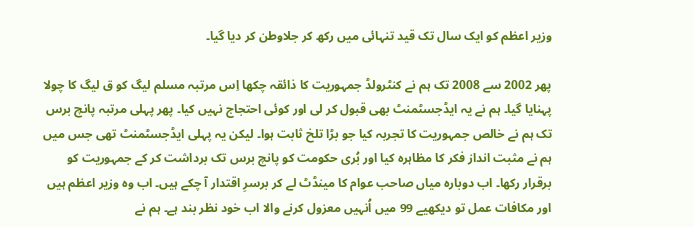وزیر اعظم کو ایک سال تک قید تنہائی میں رکھ کر جلاوطن کر دیا گیا۔

پھر 2002 سے 2008 تک ہم نے کنٹرولڈ جمہوریت کا ذائقہ چکھا اِس مرتبہ مسلم لیگ کو ق لیگ کا چولا پہنایا گیا۔ ہم نے یہ ایڈجسٹمنٹ بھی قبول کر لی اور کوئی احتجاج نہیں کیا۔ پھر پہلی مرتبہ پانچ برس تک ہم نے خالص جمہوریت کا تجربہ کیا جو بڑا تلخ ثابت ہوا۔ لیکن یہ پہلی ایڈجسٹمنٹ تھی جس میں ہم نے مثبت انداز فکر کا مظاہرہ کیا اور بُری حکومت کو پانچ برس تک برداشت کر کے جمہوریت کو برقرار رکھا۔ اب دوبارہ میاں صاحب عوام کا مینڈٹ لے کر برسرِ اقتدار آ چکے ہیں۔ اب وہ وزیر اعظم ہیں اور مکافات عمل تو دیکھیے 99 میں اُنہیں معزول کرنے والا اب خود نظر بند ہے۔ ہم نے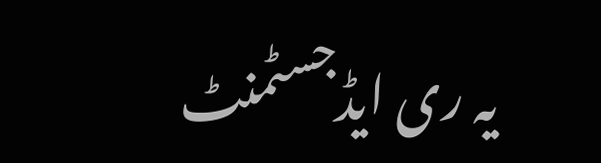یہ ری ایڈجسٹمنٹ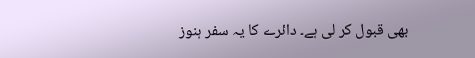بھی قبول کر لی ہے۔ دائرے کا یہ سفر ہنوز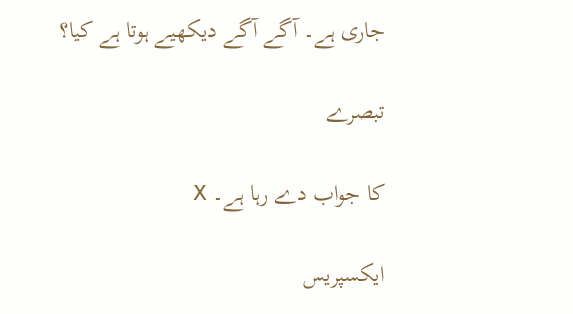جاری ہے۔ آگے آگے دیکھیے ہوتا ہے کیا؟

تبصرے

کا جواب دے رہا ہے۔ X

ایکسپریس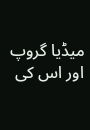میڈیا گروپ اور اس کی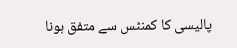پالیسی کا کمنٹس سے متفق ہونا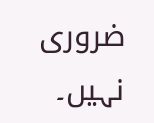ضروری نہیں۔